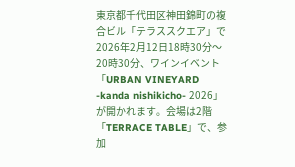東京都千代田区神田錦町の複合ビル「テラススクエア」で2026年2月12日18時30分〜20時30分、ワインイベント「URBAN VINEYARD -kanda nishikicho- 2026」が開かれます。会場は2階「TERRACE TABLE」で、参加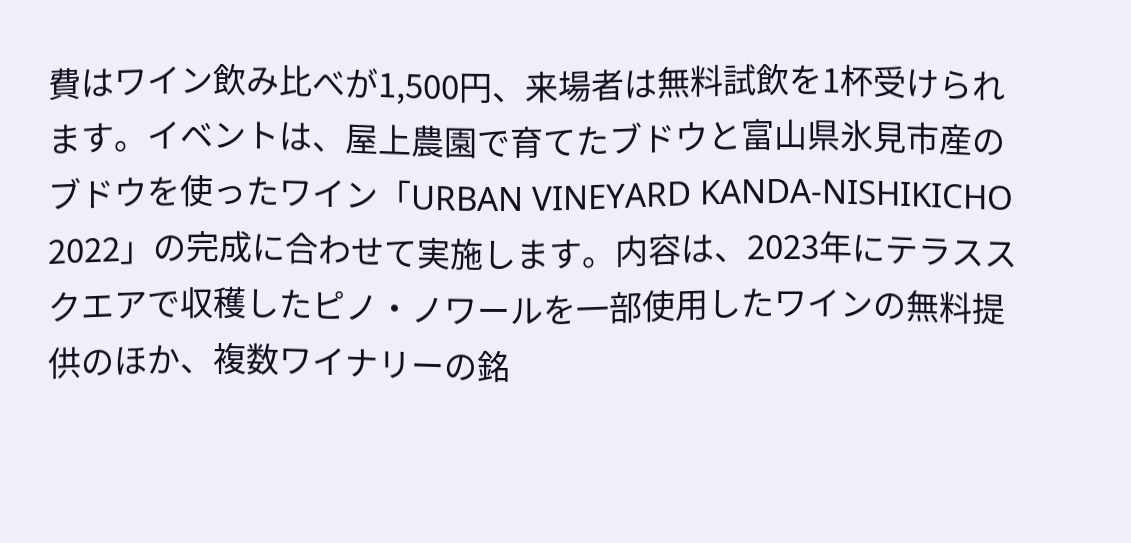費はワイン飲み比べが1,500円、来場者は無料試飲を1杯受けられます。イベントは、屋上農園で育てたブドウと富山県氷見市産のブドウを使ったワイン「URBAN VINEYARD KANDA-NISHIKICHO 2022」の完成に合わせて実施します。内容は、2023年にテラススクエアで収穫したピノ・ノワールを一部使用したワインの無料提供のほか、複数ワイナリーの銘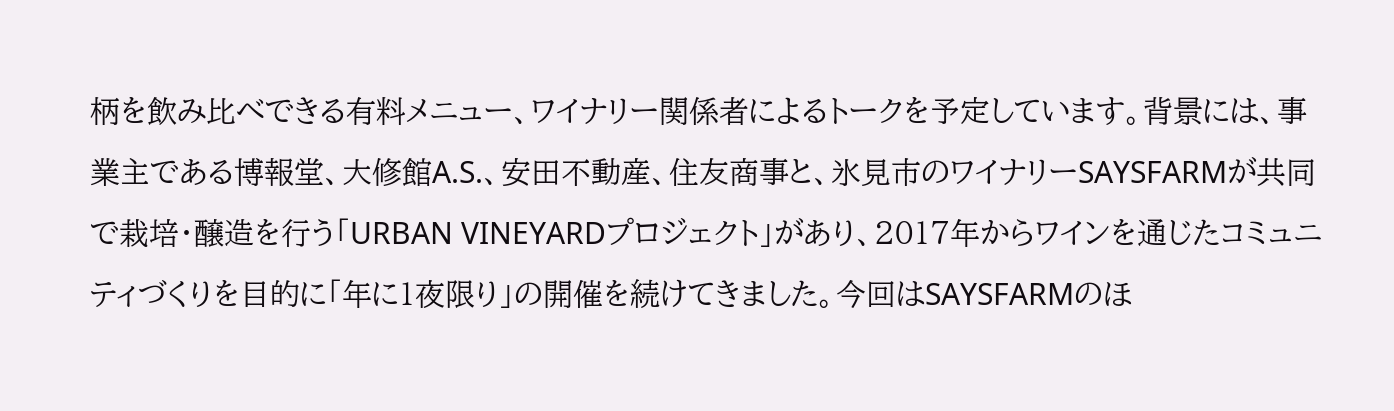柄を飲み比べできる有料メニュー、ワイナリー関係者によるトークを予定しています。背景には、事業主である博報堂、大修館A.S.、安田不動産、住友商事と、氷見市のワイナリーSAYSFARMが共同で栽培・醸造を行う「URBAN VINEYARDプロジェクト」があり、2017年からワインを通じたコミュニティづくりを目的に「年に1夜限り」の開催を続けてきました。今回はSAYSFARMのほ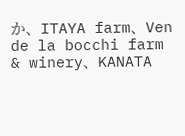か、ITAYA farm、Ven de la bocchi farm & winery、KANATA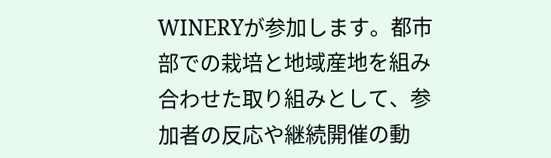WINERYが参加します。都市部での栽培と地域産地を組み合わせた取り組みとして、参加者の反応や継続開催の動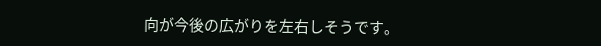向が今後の広がりを左右しそうです。